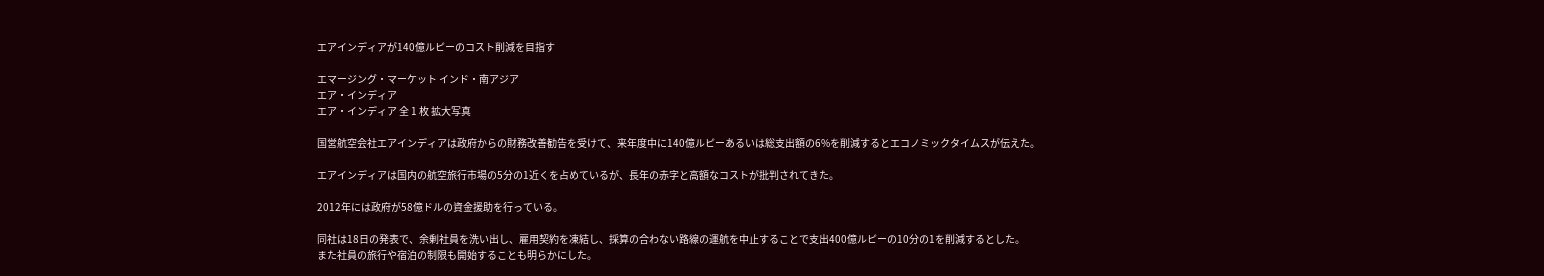エアインディアが140億ルピーのコスト削減を目指す

エマージング・マーケット インド・南アジア
エア・インディア
エア・インディア 全 1 枚 拡大写真

国営航空会社エアインディアは政府からの財務改善勧告を受けて、来年度中に140億ルピーあるいは総支出額の6%を削減するとエコノミックタイムスが伝えた。

エアインディアは国内の航空旅行市場の5分の1近くを占めているが、長年の赤字と高額なコストが批判されてきた。

2012年には政府が58億ドルの資金援助を行っている。

同社は18日の発表で、余剰社員を洗い出し、雇用契約を凍結し、採算の合わない路線の運航を中止することで支出400億ルピーの10分の1を削減するとした。
また社員の旅行や宿泊の制限も開始することも明らかにした。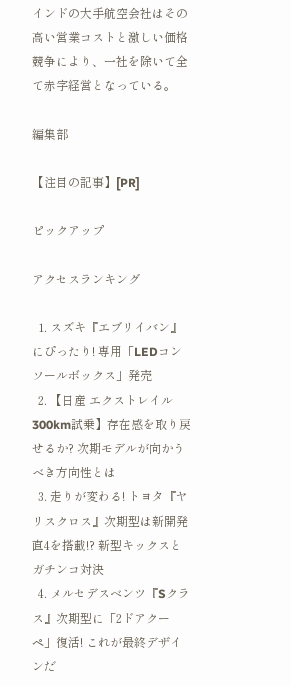インドの大手航空会社はその高い営業コストと激しい価格競争により、一社を除いて全て赤字経営となっている。

編集部

【注目の記事】[PR]

ピックアップ

アクセスランキング

  1. スズキ『エブリイバン』にぴったり! 専用「LEDコンソールボックス」発売
  2. 【日産 エクストレイル 300km試乗】存在感を取り戻せるか? 次期モデルが向かうべき方向性とは
  3. 走りが変わる! トヨタ『ヤリスクロス』次期型は新開発直4を搭載!? 新型キックスとガチンコ対決
  4. メルセデスベンツ『Sクラス』次期型に「2ドアクーペ」復活! これが最終デザインだ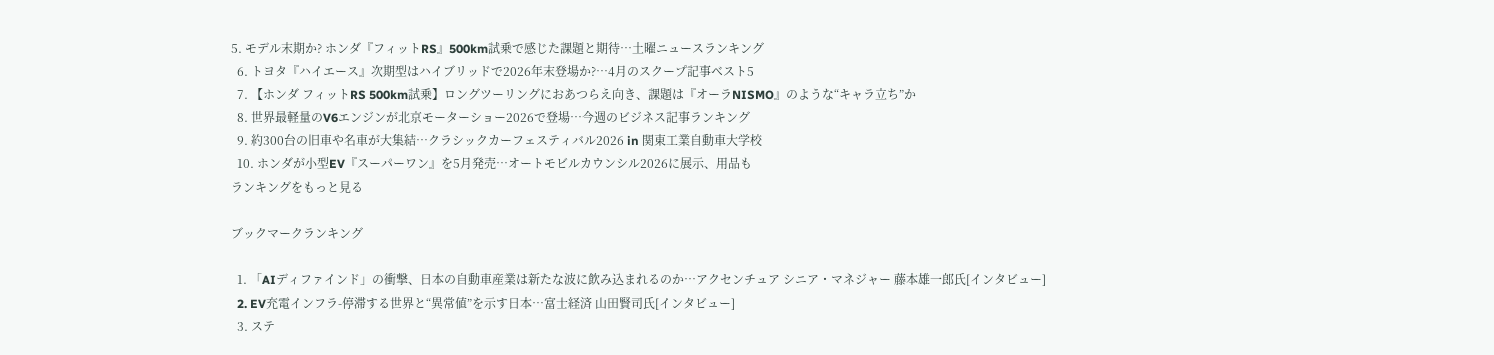5. モデル末期か? ホンダ『フィットRS』500km試乗で感じた課題と期待…土曜ニュースランキング
  6. トヨタ『ハイエース』次期型はハイブリッドで2026年末登場か?…4月のスクープ記事ベスト5
  7. 【ホンダ フィットRS 500km試乗】ロングツーリングにおあつらえ向き、課題は『オーラNISMO』のような“キャラ立ち”か
  8. 世界最軽量のV6エンジンが北京モーターショー2026で登場…今週のビジネス記事ランキング
  9. 約300台の旧車や名車が大集結…クラシックカーフェスティバル2026 in 関東工業自動車大学校
  10. ホンダが小型EV『スーパーワン』を5月発売…オートモビルカウンシル2026に展示、用品も
ランキングをもっと見る

ブックマークランキング

  1. 「AIディファインド」の衝撃、日本の自動車産業は新たな波に飲み込まれるのか…アクセンチュア シニア・マネジャー 藤本雄一郎氏[インタビュー]
  2. EV充電インフラ-停滞する世界と“異常値”を示す日本…富士経済 山田賢司氏[インタビュー]
  3. ステ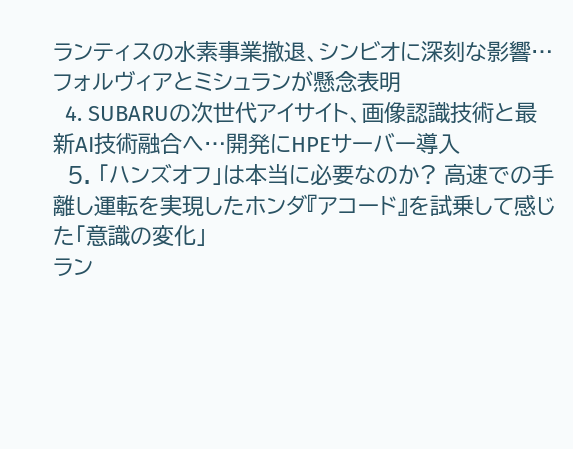ランティスの水素事業撤退、シンビオに深刻な影響…フォルヴィアとミシュランが懸念表明
  4. SUBARUの次世代アイサイト、画像認識技術と最新AI技術融合へ…開発にHPEサーバー導入
  5. 「ハンズオフ」は本当に必要なのか? 高速での手離し運転を実現したホンダ『アコード』を試乗して感じた「意識の変化」
ラン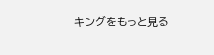キングをもっと見る